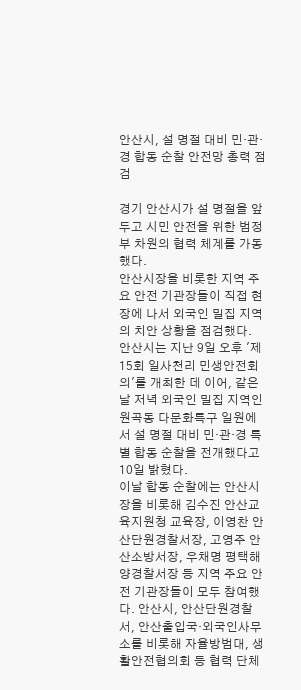안산시, 설 명절 대비 민·관·경 합동 순찰 안전망 총력 점검

경기 안산시가 설 명절을 앞두고 시민 안전을 위한 범정부 차원의 협력 체계를 가동했다.
안산시장을 비롯한 지역 주요 안전 기관장들이 직접 현장에 나서 외국인 밀집 지역의 치안 상황을 점검했다.
안산시는 지난 9일 오후 '제15회 일사천리 민생안전회의'를 개최한 데 이어, 같은 날 저녁 외국인 밀집 지역인 원곡동 다문화특구 일원에서 설 명절 대비 민·관·경 특별 합동 순찰을 전개했다고 10일 밝혔다.
이날 합동 순찰에는 안산시장을 비롯해 김수진 안산교육지원청 교육장, 이영찬 안산단원경찰서장, 고영주 안산소방서장, 우채명 평택해양경찰서장 등 지역 주요 안전 기관장들이 모두 참여했다. 안산시, 안산단원경찰서, 안산출입국·외국인사무소를 비롯해 자율방범대, 생활안전협의회 등 협력 단체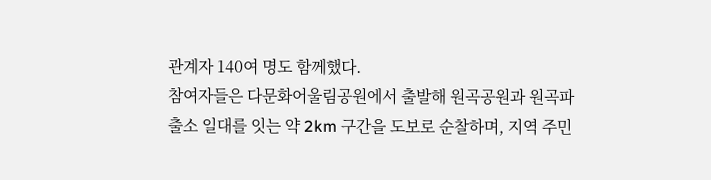관계자 140여 명도 함께했다.
참여자들은 다문화어울림공원에서 출발해 원곡공원과 원곡파출소 일대를 잇는 약 2km 구간을 도보로 순찰하며, 지역 주민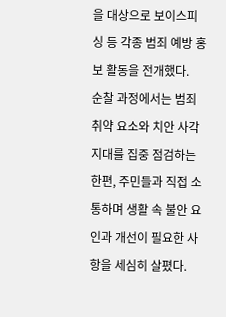을 대상으로 보이스피싱 등 각종 범죄 예방 홍보 활동을 전개했다.
순찰 과정에서는 범죄 취약 요소와 치안 사각지대를 집중 점검하는 한편, 주민들과 직접 소통하며 생활 속 불안 요인과 개선이 필요한 사항을 세심히 살폈다.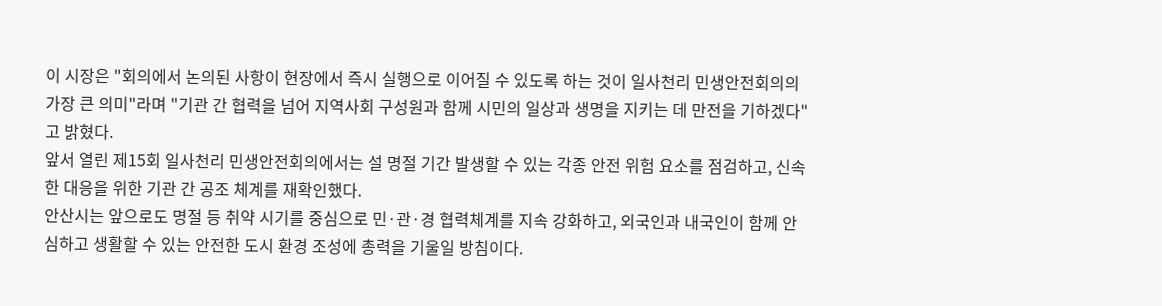이 시장은 "회의에서 논의된 사항이 현장에서 즉시 실행으로 이어질 수 있도록 하는 것이 일사천리 민생안전회의의 가장 큰 의미"라며 "기관 간 협력을 넘어 지역사회 구성원과 함께 시민의 일상과 생명을 지키는 데 만전을 기하겠다"고 밝혔다.
앞서 열린 제15회 일사천리 민생안전회의에서는 설 명절 기간 발생할 수 있는 각종 안전 위험 요소를 점검하고, 신속한 대응을 위한 기관 간 공조 체계를 재확인했다.
안산시는 앞으로도 명절 등 취약 시기를 중심으로 민·관·경 협력체계를 지속 강화하고, 외국인과 내국인이 함께 안심하고 생활할 수 있는 안전한 도시 환경 조성에 총력을 기울일 방침이다.